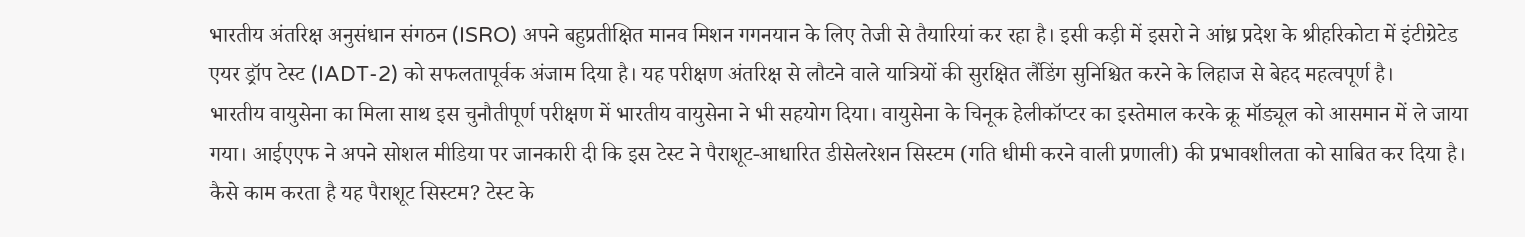भारतीय अंतरिक्ष अनुसंधान संगठन (ISRO) अपने बहुप्रतीक्षित मानव मिशन गगनयान के लिए तेजी से तैयारियां कर रहा है। इसी कड़ी में इसरो ने आंध्र प्रदेश के श्रीहरिकोटा में इंटीग्रेटेड एयर ड्रॉप टेस्ट (IADT-2) को सफलतापूर्वक अंजाम दिया है। यह परीक्षण अंतरिक्ष से लौटने वाले यात्रियों की सुरक्षित लैंडिंग सुनिश्चित करने के लिहाज से बेहद महत्वपूर्ण है।
भारतीय वायुसेना का मिला साथ इस चुनौतीपूर्ण परीक्षण में भारतीय वायुसेना ने भी सहयोग दिया। वायुसेना के चिनूक हेलीकॉप्टर का इस्तेमाल करके क्रू मॉड्यूल को आसमान में ले जाया गया। आईएएफ ने अपने सोशल मीडिया पर जानकारी दी कि इस टेस्ट ने पैराशूट-आधारित डीसेलरेशन सिस्टम (गति धीमी करने वाली प्रणाली) की प्रभावशीलता को साबित कर दिया है।
कैसे काम करता है यह पैराशूट सिस्टम? टेस्ट के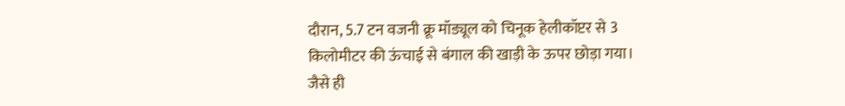दौरान, 5.7 टन वजनी क्रू मॉड्यूल को चिनूक हेलीकॉप्टर से 3 किलोमीटर की ऊंचाई से बंगाल की खाड़ी के ऊपर छोड़ा गया। जैसे ही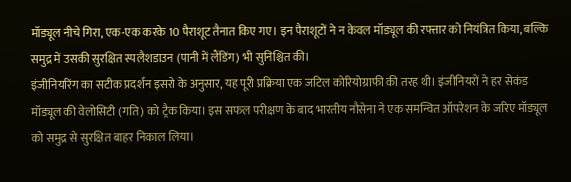मॉड्यूल नीचे गिरा, एक-एक करके 10 पैराशूट तैनात किए गए। इन पैराशूटों ने न केवल मॉड्यूल की रफ्तार को नियंत्रित किया, बल्कि समुद्र में उसकी सुरक्षित स्पलैशडाउन (पानी में लैंडिंग) भी सुनिश्चित की।
इंजीनियरिंग का सटीक प्रदर्शन इसरो के अनुसार, यह पूरी प्रक्रिया एक जटिल कोरियोग्राफी की तरह थी। इंजीनियरों ने हर सेकंड मॉड्यूल की वेलोसिटी (गति) को ट्रैक किया। इस सफल परीक्षण के बाद भारतीय नौसेना ने एक समन्वित ऑपरेशन के जरिए मॉड्यूल को समुद्र से सुरक्षित बाहर निकाल लिया।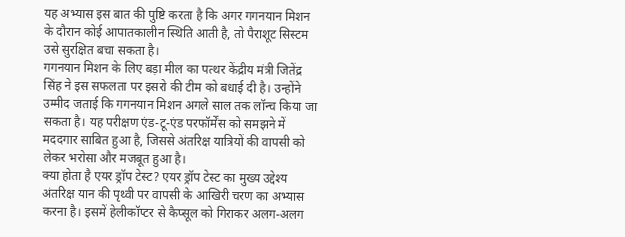यह अभ्यास इस बात की पुष्टि करता है कि अगर गगनयान मिशन के दौरान कोई आपातकालीन स्थिति आती है, तो पैराशूट सिस्टम उसे सुरक्षित बचा सकता है।
गगनयान मिशन के लिए बड़ा मील का पत्थर केंद्रीय मंत्री जितेंद्र सिंह ने इस सफलता पर इसरो की टीम को बधाई दी है। उन्होंने उम्मीद जताई कि गगनयान मिशन अगले साल तक लॉन्च किया जा सकता है। यह परीक्षण एंड-टू-एंड परफॉर्मेंस को समझने में मददगार साबित हुआ है, जिससे अंतरिक्ष यात्रियों की वापसी को लेकर भरोसा और मजबूत हुआ है।
क्या होता है एयर ड्रॉप टेस्ट? एयर ड्रॉप टेस्ट का मुख्य उद्देश्य अंतरिक्ष यान की पृथ्वी पर वापसी के आखिरी चरण का अभ्यास करना है। इसमें हेलीकॉप्टर से कैप्सूल को गिराकर अलग-अलग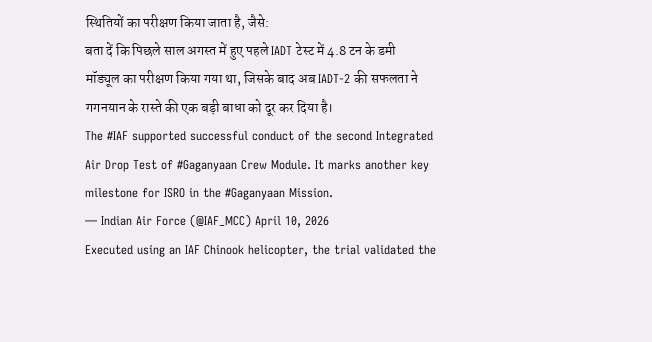स्थितियों का परीक्षण किया जाता है, जैसे:
बता दें कि पिछले साल अगस्त में हुए पहले IADT टेस्ट में 4.8 टन के डमी मॉड्यूल का परीक्षण किया गया था, जिसके बाद अब IADT-2 की सफलता ने गगनयान के रास्ते की एक बड़ी बाधा को दूर कर दिया है।
The #IAF supported successful conduct of the second Integrated Air Drop Test of #Gaganyaan Crew Module. It marks another key milestone for ISRO in the #Gaganyaan Mission.
— Indian Air Force (@IAF_MCC) April 10, 2026
Executed using an IAF Chinook helicopter, the trial validated the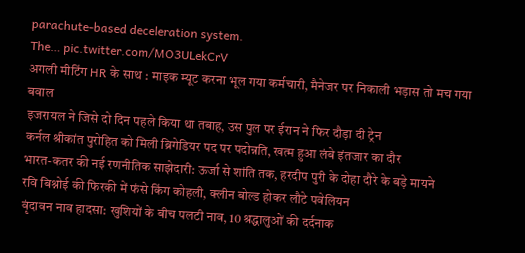parachute-based deceleration system.
The… pic.twitter.com/MO3ULekCrV
अगली मीटिंग HR के साथ : माइक म्यूट करना भूल गया कर्मचारी, मैनेजर पर निकाली भड़ास तो मच गया बवाल
इजरायल ने जिसे दो दिन पहले किया था तबाह, उस पुल पर ईरान ने फिर दौड़ा दी ट्रेन
कर्नल श्रीकांत पुरोहित को मिली ब्रिगेडियर पद पर पदोन्नति, खत्म हुआ लंबे इंतजार का दौर
भारत-कतर की नई रणनीतिक साझेदारी: ऊर्जा से शांति तक, हरदीप पुरी के दोहा दौरे के बड़े मायने
रवि बिश्नोई की फिरकी में फंसे किंग कोहली, क्लीन बोल्ड होकर लौटे पवेलियन
वृंदावन नाव हादसा: खुशियों के बीच पलटी नाव, 10 श्रद्धालुओं की दर्दनाक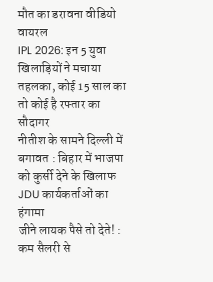मौत का डरावना वीडियो वायरल
IPL 2026: इन 5 युवा खिलाड़ियों ने मचाया तहलका, कोई 15 साल का तो कोई है रफ्तार का सौदागर
नीतीश के सामने दिल्ली में बगावत : बिहार में भाजपा को कुर्सी देने के खिलाफ JDU कार्यकर्ताओं का हंगामा
जीने लायक पैसे तो देते! : कम सैलरी से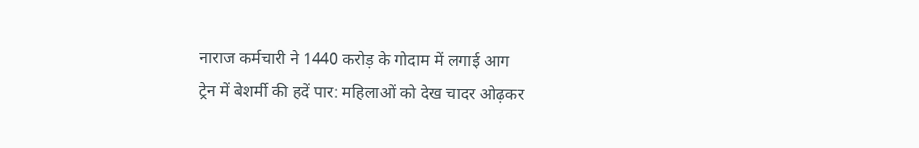नाराज कर्मचारी ने 1440 करोड़ के गोदाम में लगाई आग
ट्रेन में बेशर्मी की हदें पार: महिलाओं को देख चादर ओढ़कर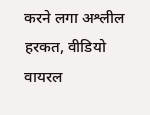करने लगा अश्लील हरकत, वीडियो वायरल